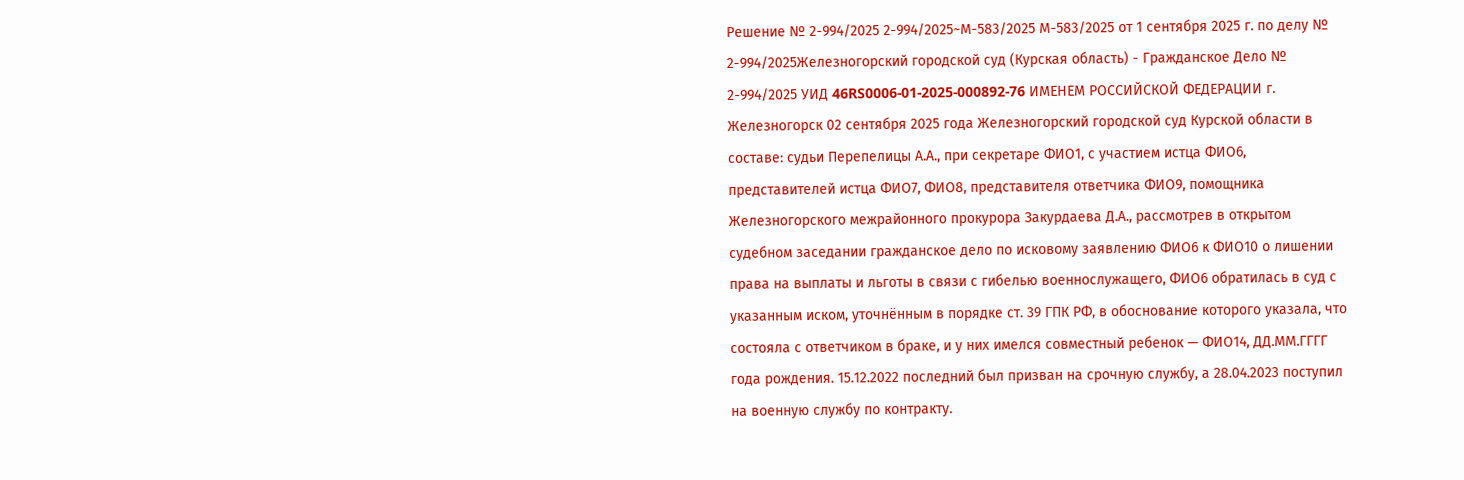Решение № 2-994/2025 2-994/2025~М-583/2025 М-583/2025 от 1 сентября 2025 г. по делу № 2-994/2025Железногорский городской суд (Курская область) - Гражданское Дело № 2-994/2025 УИД 46RS0006-01-2025-000892-76 ИМЕНЕМ РОССИЙСКОЙ ФЕДЕРАЦИИ г. Железногорск 02 сентября 2025 года Железногорский городской суд Курской области в составе: судьи Перепелицы А.А., при секретаре ФИО1, с участием истца ФИО6, представителей истца ФИО7, ФИО8, представителя ответчика ФИО9, помощника Железногорского межрайонного прокурора Закурдаева Д.А., рассмотрев в открытом судебном заседании гражданское дело по исковому заявлению ФИО6 к ФИО10 о лишении права на выплаты и льготы в связи с гибелью военнослужащего, ФИО6 обратилась в суд с указанным иском, уточнённым в порядке ст. 39 ГПК РФ, в обоснование которого указала, что состояла с ответчиком в браке, и у них имелся совместный ребенок — ФИО14, ДД.ММ.ГГГГ года рождения. 15.12.2022 последний был призван на срочную службу, а 28.04.2023 поступил на военную службу по контракту.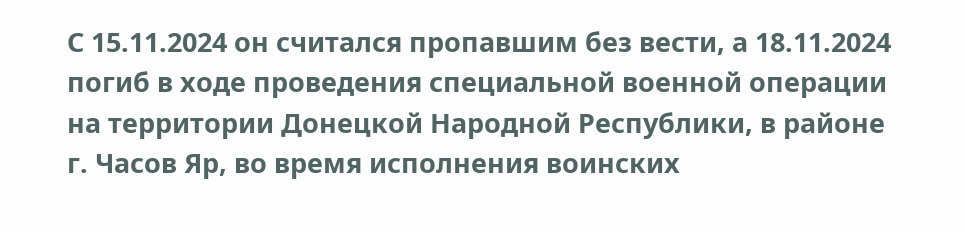С 15.11.2024 он считался пропавшим без вести, а 18.11.2024 погиб в ходе проведения специальной военной операции на территории Донецкой Народной Республики, в районе г. Часов Яр, во время исполнения воинских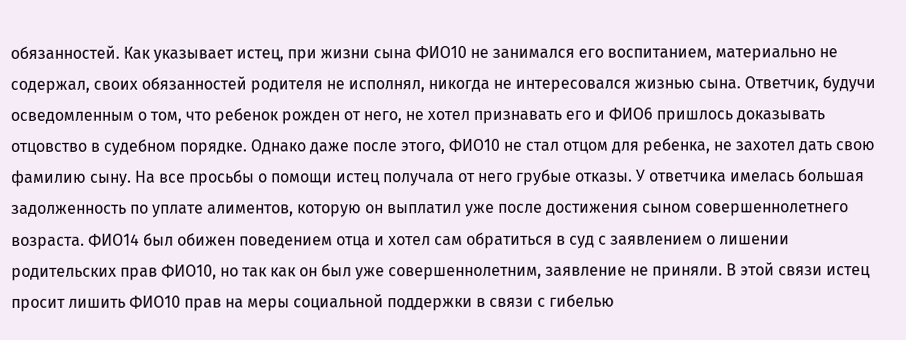обязанностей. Как указывает истец, при жизни сына ФИО10 не занимался его воспитанием, материально не содержал, своих обязанностей родителя не исполнял, никогда не интересовался жизнью сына. Ответчик, будучи осведомленным о том, что ребенок рожден от него, не хотел признавать его и ФИО6 пришлось доказывать отцовство в судебном порядке. Однако даже после этого, ФИО10 не стал отцом для ребенка, не захотел дать свою фамилию сыну. На все просьбы о помощи истец получала от него грубые отказы. У ответчика имелась большая задолженность по уплате алиментов, которую он выплатил уже после достижения сыном совершеннолетнего возраста. ФИО14 был обижен поведением отца и хотел сам обратиться в суд с заявлением о лишении родительских прав ФИО10, но так как он был уже совершеннолетним, заявление не приняли. В этой связи истец просит лишить ФИО10 прав на меры социальной поддержки в связи с гибелью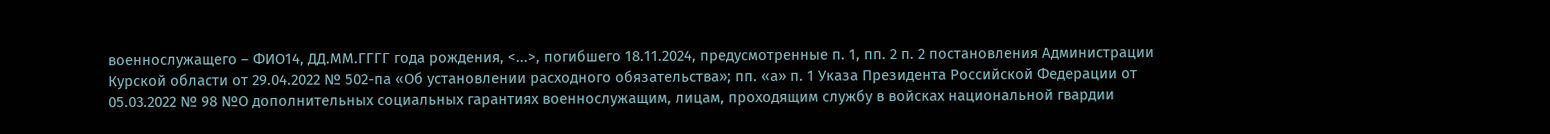военнослужащего – ФИО14, ДД.ММ.ГГГГ года рождения, <...>, погибшего 18.11.2024, предусмотренные п. 1, пп. 2 п. 2 постановления Администрации Курской области от 29.04.2022 № 502-па «Об установлении расходного обязательства»; пп. «а» п. 1 Указа Президента Российской Федерации от 05.03.2022 № 98 №О дополнительных социальных гарантиях военнослужащим, лицам, проходящим службу в войсках национальной гвардии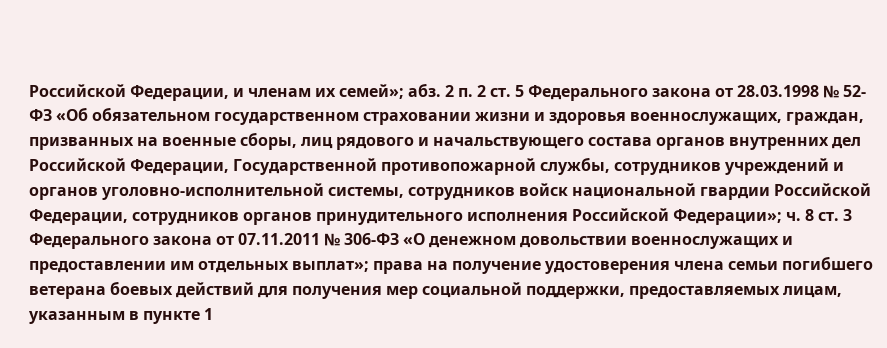Российской Федерации, и членам их семей»; абз. 2 п. 2 ст. 5 Федерального закона от 28.03.1998 № 52-ФЗ «Об обязательном государственном страховании жизни и здоровья военнослужащих, граждан, призванных на военные сборы, лиц рядового и начальствующего состава органов внутренних дел Российской Федерации, Государственной противопожарной службы, сотрудников учреждений и органов уголовно-исполнительной системы, сотрудников войск национальной гвардии Российской Федерации, сотрудников органов принудительного исполнения Российской Федерации»; ч. 8 ст. 3 Федерального закона от 07.11.2011 № 306-ФЗ «О денежном довольствии военнослужащих и предоставлении им отдельных выплат»; права на получение удостоверения члена семьи погибшего ветерана боевых действий для получения мер социальной поддержки, предоставляемых лицам, указанным в пункте 1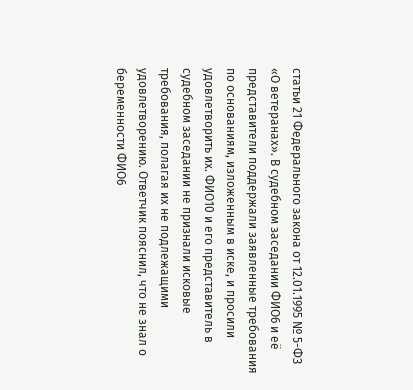статьи 21 Федерального закона от 12.01.1995 № 5-ФЗ «О ветеранах». В судебном заседании ФИО6 и её представители поддержали заявленные требования по основаниям, изложенным в иске, и просили удовлетворить их. ФИО10 и его представитель в судебном заседании не признали исковые требования, полагая их не подлежащими удовлетворению. Ответчик пояснил, что не знал о беременности ФИО6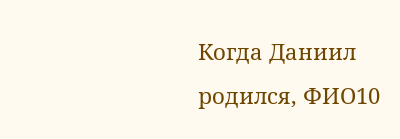Когда Даниил родился, ФИО10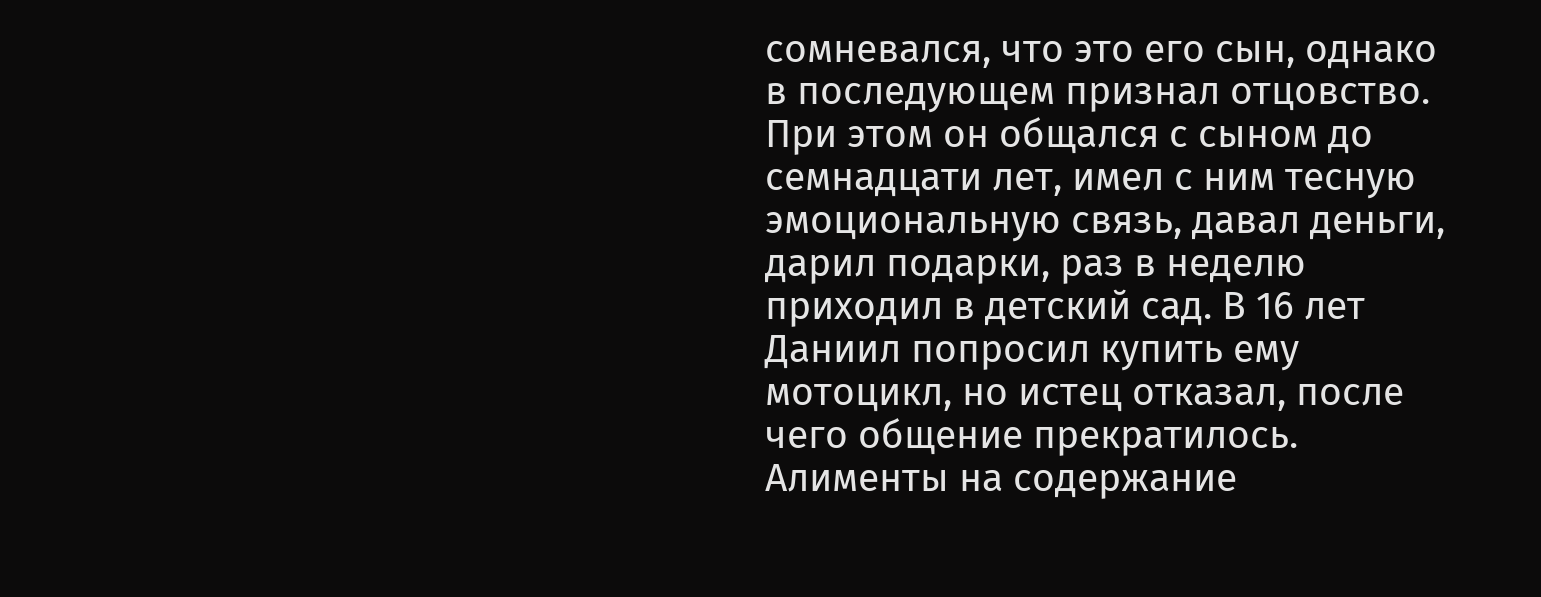сомневался, что это его сын, однако в последующем признал отцовство. При этом он общался с сыном до семнадцати лет, имел с ним тесную эмоциональную связь, давал деньги, дарил подарки, раз в неделю приходил в детский сад. В 16 лет Даниил попросил купить ему мотоцикл, но истец отказал, после чего общение прекратилось. Алименты на содержание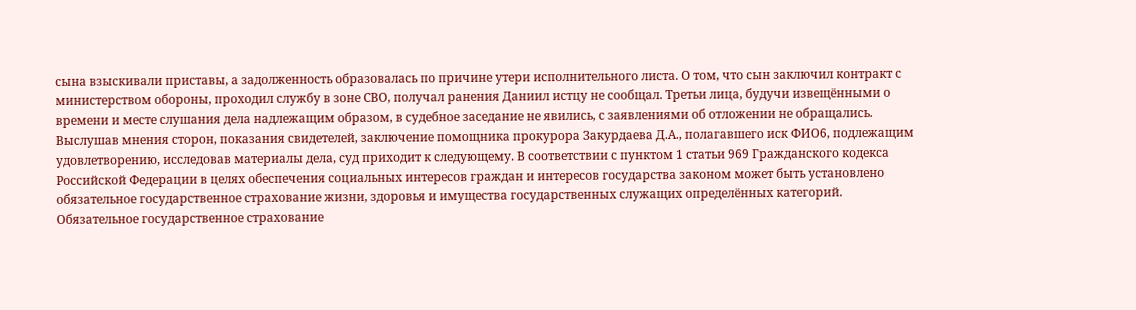сына взыскивали приставы, а задолженность образовалась по причине утери исполнительного листа. О том, что сын заключил контракт с министерством обороны, проходил службу в зоне СВО, получал ранения Даниил истцу не сообщал. Третьи лица, будучи извещёнными о времени и месте слушания дела надлежащим образом, в судебное заседание не явились, с заявлениями об отложении не обращались. Выслушав мнения сторон, показания свидетелей, заключение помощника прокурора Закурдаева Д.А., полагавшего иск ФИО6, подлежащим удовлетворению, исследовав материалы дела, суд приходит к следующему. В соответствии с пунктом 1 статьи 969 Гражданского кодекса Российской Федерации в целях обеспечения социальных интересов граждан и интересов государства законом может быть установлено обязательное государственное страхование жизни, здоровья и имущества государственных служащих определённых категорий. Обязательное государственное страхование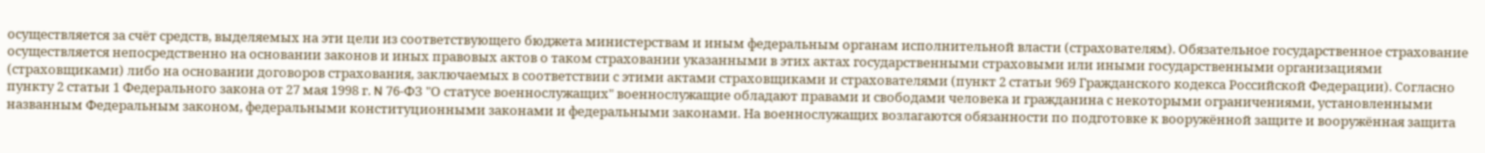осуществляется за счёт средств, выделяемых на эти цели из соответствующего бюджета министерствам и иным федеральным органам исполнительной власти (страхователям). Обязательное государственное страхование осуществляется непосредственно на основании законов и иных правовых актов о таком страховании указанными в этих актах государственными страховыми или иными государственными организациями (страховщиками) либо на основании договоров страхования, заключаемых в соответствии с этими актами страховщиками и страхователями (пункт 2 статьи 969 Гражданского кодекса Российской Федерации). Согласно пункту 2 статьи 1 Федерального закона от 27 мая 1998 г. N 76-ФЗ "О статусе военнослужащих" военнослужащие обладают правами и свободами человека и гражданина с некоторыми ограничениями, установленными названным Федеральным законом, федеральными конституционными законами и федеральными законами. На военнослужащих возлагаются обязанности по подготовке к вооружённой защите и вооружённая защита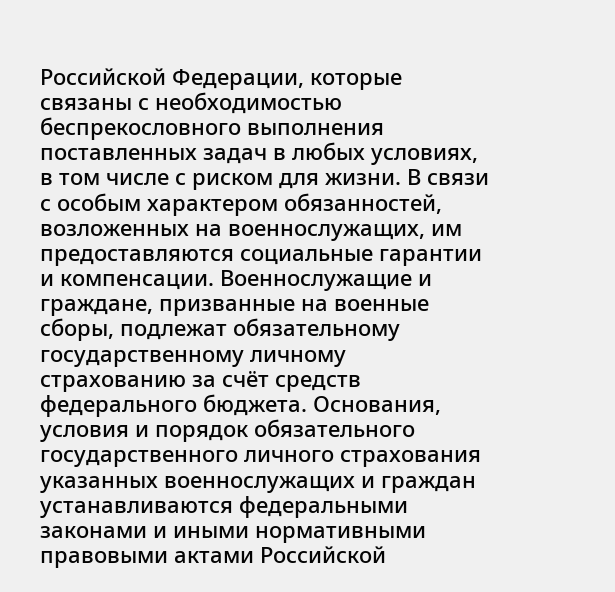Российской Федерации, которые связаны с необходимостью беспрекословного выполнения поставленных задач в любых условиях, в том числе с риском для жизни. В связи с особым характером обязанностей, возложенных на военнослужащих, им предоставляются социальные гарантии и компенсации. Военнослужащие и граждане, призванные на военные сборы, подлежат обязательному государственному личному страхованию за счёт средств федерального бюджета. Основания, условия и порядок обязательного государственного личного страхования указанных военнослужащих и граждан устанавливаются федеральными законами и иными нормативными правовыми актами Российской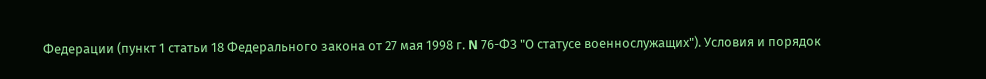Федерации (пункт 1 статьи 18 Федерального закона от 27 мая 1998 г. N 76-ФЗ "О статусе военнослужащих"). Условия и порядок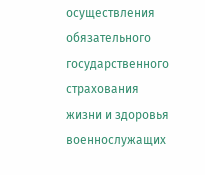осуществления обязательного государственного страхования жизни и здоровья военнослужащих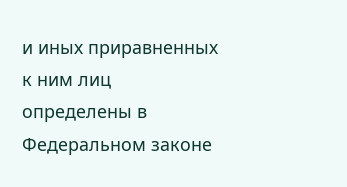и иных приравненных к ним лиц определены в Федеральном законе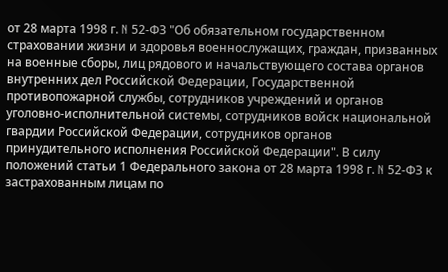от 28 марта 1998 г. N 52-ФЗ "Об обязательном государственном страховании жизни и здоровья военнослужащих, граждан, призванных на военные сборы, лиц рядового и начальствующего состава органов внутренних дел Российской Федерации, Государственной противопожарной службы, сотрудников учреждений и органов уголовно-исполнительной системы, сотрудников войск национальной гвардии Российской Федерации, сотрудников органов принудительного исполнения Российской Федерации". В силу положений статьи 1 Федерального закона от 28 марта 1998 г. N 52-ФЗ к застрахованным лицам по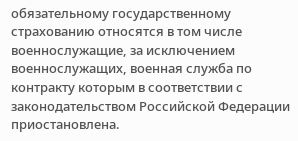обязательному государственному страхованию относятся в том числе военнослужащие, за исключением военнослужащих, военная служба по контракту которым в соответствии с законодательством Российской Федерации приостановлена.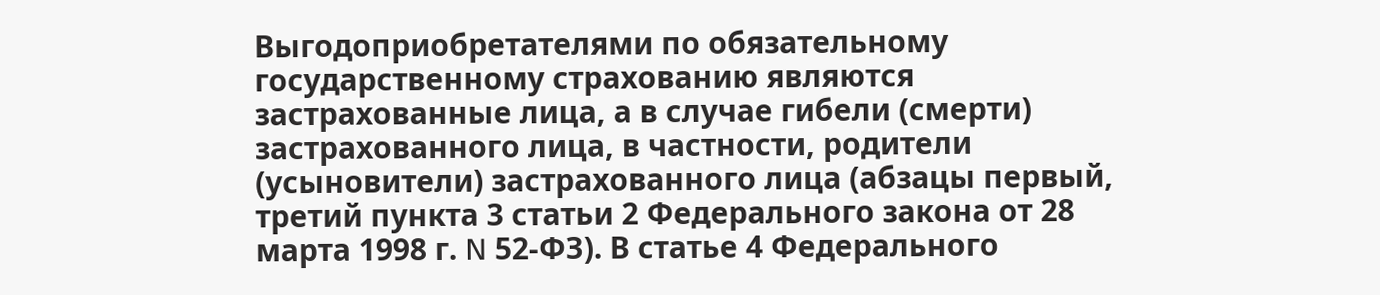Выгодоприобретателями по обязательному государственному страхованию являются застрахованные лица, а в случае гибели (смерти) застрахованного лица, в частности, родители (усыновители) застрахованного лица (абзацы первый, третий пункта 3 статьи 2 Федерального закона от 28 марта 1998 г. N 52-ФЗ). В статье 4 Федерального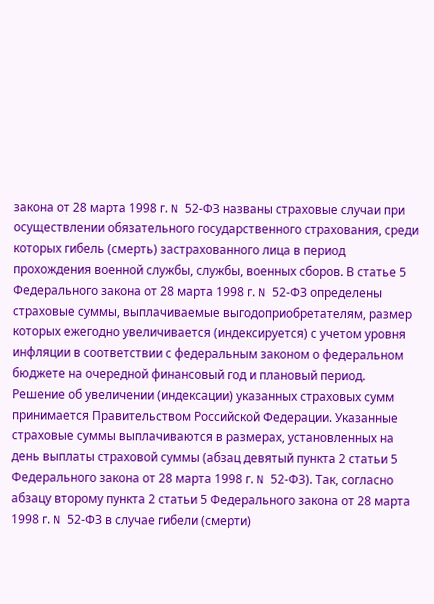закона от 28 марта 1998 г. N 52-ФЗ названы страховые случаи при осуществлении обязательного государственного страхования, среди которых гибель (смерть) застрахованного лица в период прохождения военной службы, службы, военных сборов. В статье 5 Федерального закона от 28 марта 1998 г. N 52-ФЗ определены страховые суммы, выплачиваемые выгодоприобретателям, размер которых ежегодно увеличивается (индексируется) с учетом уровня инфляции в соответствии с федеральным законом о федеральном бюджете на очередной финансовый год и плановый период. Решение об увеличении (индексации) указанных страховых сумм принимается Правительством Российской Федерации. Указанные страховые суммы выплачиваются в размерах, установленных на день выплаты страховой суммы (абзац девятый пункта 2 статьи 5 Федерального закона от 28 марта 1998 г. N 52-ФЗ). Так, согласно абзацу второму пункта 2 статьи 5 Федерального закона от 28 марта 1998 г. N 52-ФЗ в случае гибели (смерти)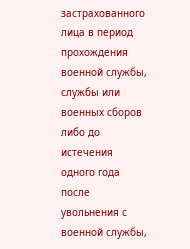застрахованного лица в период прохождения военной службы, службы или военных сборов либо до истечения одного года после увольнения с военной службы,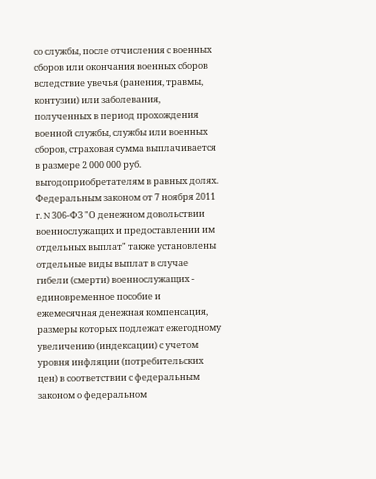со службы, после отчисления с военных сборов или окончания военных сборов вследствие увечья (ранения, травмы, контузии) или заболевания, полученных в период прохождения военной службы, службы или военных сборов, страховая сумма выплачивается в размере 2 000 000 руб. выгодоприобретателям в равных долях. Федеральным законом от 7 ноября 2011 г. N 306-ФЗ "О денежном довольствии военнослужащих и предоставлении им отдельных выплат" также установлены отдельные виды выплат в случае гибели (смерти) военнослужащих - единовременное пособие и ежемесячная денежная компенсация, размеры которых подлежат ежегодному увеличению (индексации) с учетом уровня инфляции (потребительских цен) в соответствии с федеральным законом о федеральном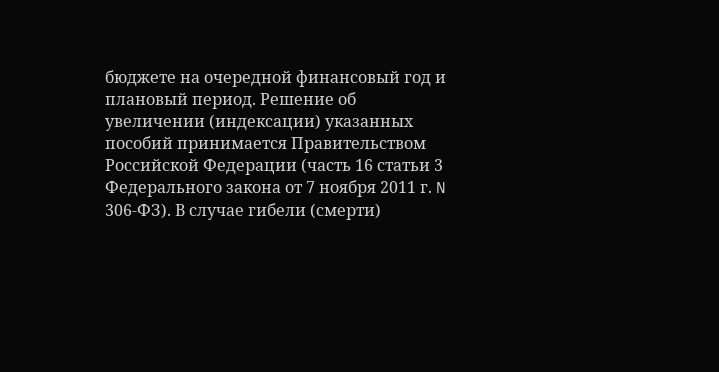бюджете на очередной финансовый год и плановый период. Решение об увеличении (индексации) указанных пособий принимается Правительством Российской Федерации (часть 16 статьи 3 Федерального закона от 7 ноября 2011 г. N 306-ФЗ). В случае гибели (смерти)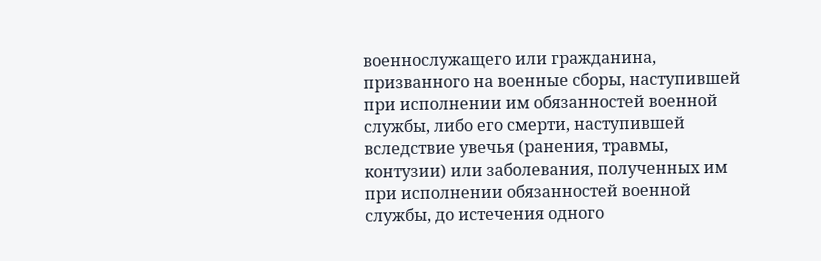военнослужащего или гражданина, призванного на военные сборы, наступившей при исполнении им обязанностей военной службы, либо его смерти, наступившей вследствие увечья (ранения, травмы, контузии) или заболевания, полученных им при исполнении обязанностей военной службы, до истечения одного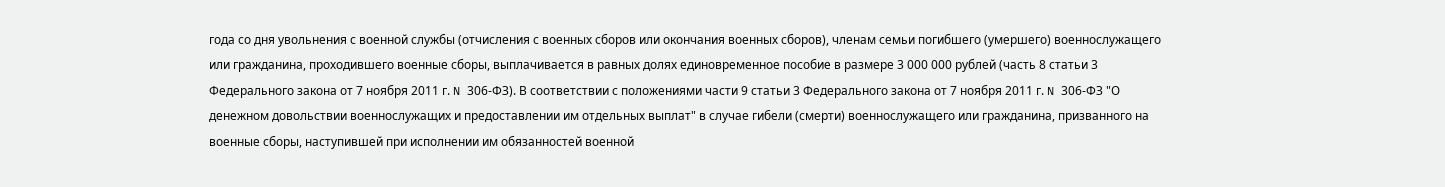года со дня увольнения с военной службы (отчисления с военных сборов или окончания военных сборов), членам семьи погибшего (умершего) военнослужащего или гражданина, проходившего военные сборы, выплачивается в равных долях единовременное пособие в размере 3 000 000 рублей (часть 8 статьи 3 Федерального закона от 7 ноября 2011 г. N 306-ФЗ). В соответствии с положениями части 9 статьи 3 Федерального закона от 7 ноября 2011 г. N 306-ФЗ "О денежном довольствии военнослужащих и предоставлении им отдельных выплат" в случае гибели (смерти) военнослужащего или гражданина, призванного на военные сборы, наступившей при исполнении им обязанностей военной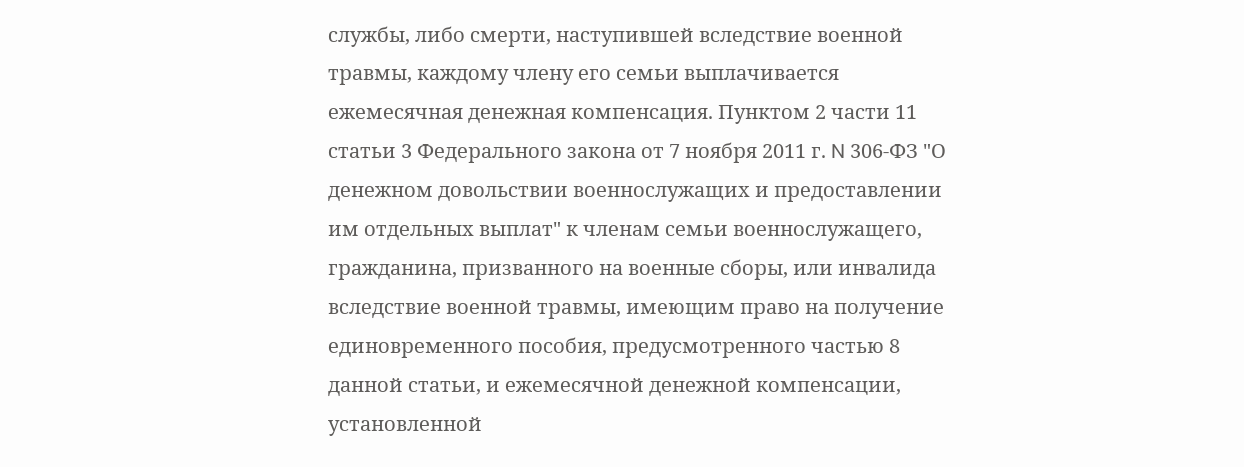службы, либо смерти, наступившей вследствие военной травмы, каждому члену его семьи выплачивается ежемесячная денежная компенсация. Пунктом 2 части 11 статьи 3 Федерального закона от 7 ноября 2011 г. N 306-ФЗ "О денежном довольствии военнослужащих и предоставлении им отдельных выплат" к членам семьи военнослужащего, гражданина, призванного на военные сборы, или инвалида вследствие военной травмы, имеющим право на получение единовременного пособия, предусмотренного частью 8 данной статьи, и ежемесячной денежной компенсации, установленной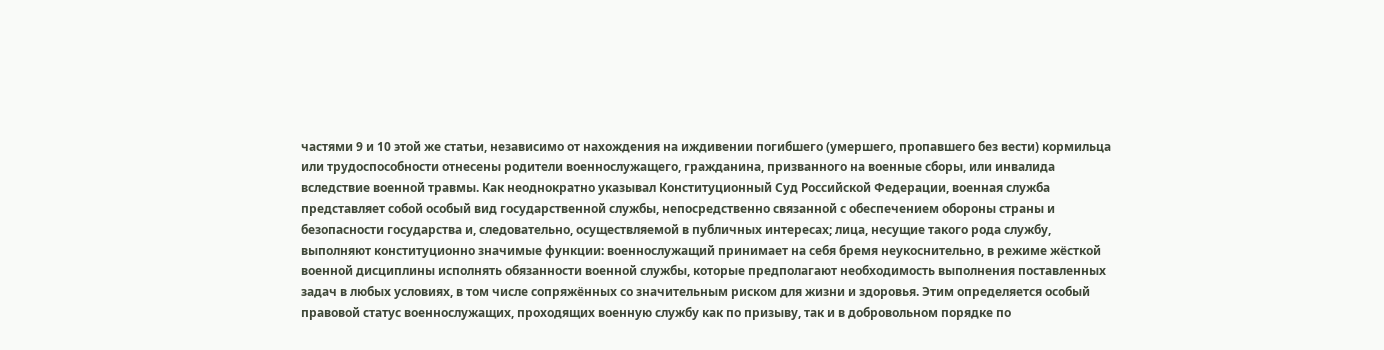частями 9 и 10 этой же статьи, независимо от нахождения на иждивении погибшего (умершего, пропавшего без вести) кормильца или трудоспособности отнесены родители военнослужащего, гражданина, призванного на военные сборы, или инвалида вследствие военной травмы. Как неоднократно указывал Конституционный Суд Российской Федерации, военная служба представляет собой особый вид государственной службы, непосредственно связанной с обеспечением обороны страны и безопасности государства и, следовательно, осуществляемой в публичных интересах; лица, несущие такого рода службу, выполняют конституционно значимые функции: военнослужащий принимает на себя бремя неукоснительно, в режиме жёсткой военной дисциплины исполнять обязанности военной службы, которые предполагают необходимость выполнения поставленных задач в любых условиях, в том числе сопряжённых со значительным риском для жизни и здоровья. Этим определяется особый правовой статус военнослужащих, проходящих военную службу как по призыву, так и в добровольном порядке по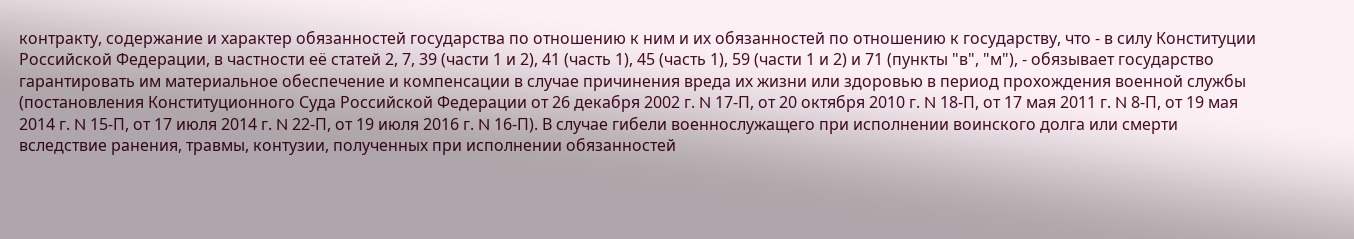контракту, содержание и характер обязанностей государства по отношению к ним и их обязанностей по отношению к государству, что - в силу Конституции Российской Федерации, в частности её статей 2, 7, 39 (части 1 и 2), 41 (часть 1), 45 (часть 1), 59 (части 1 и 2) и 71 (пункты "в", "м"), - обязывает государство гарантировать им материальное обеспечение и компенсации в случае причинения вреда их жизни или здоровью в период прохождения военной службы (постановления Конституционного Суда Российской Федерации от 26 декабря 2002 г. N 17-П, от 20 октября 2010 г. N 18-П, от 17 мая 2011 г. N 8-П, от 19 мая 2014 г. N 15-П, от 17 июля 2014 г. N 22-П, от 19 июля 2016 г. N 16-П). В случае гибели военнослужащего при исполнении воинского долга или смерти вследствие ранения, травмы, контузии, полученных при исполнении обязанностей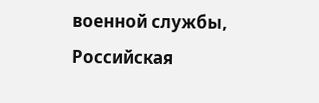военной службы, Российская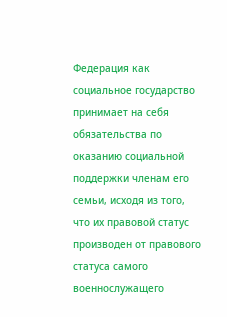Федерация как социальное государство принимает на себя обязательства по оказанию социальной поддержки членам его семьи, исходя из того, что их правовой статус производен от правового статуса самого военнослужащего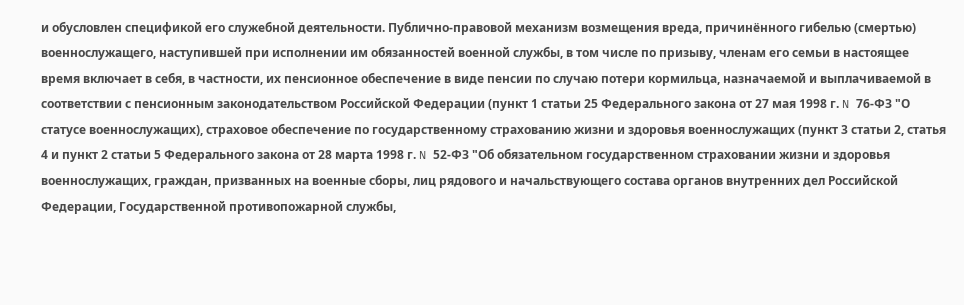и обусловлен спецификой его служебной деятельности. Публично-правовой механизм возмещения вреда, причинённого гибелью (смертью) военнослужащего, наступившей при исполнении им обязанностей военной службы, в том числе по призыву, членам его семьи в настоящее время включает в себя, в частности, их пенсионное обеспечение в виде пенсии по случаю потери кормильца, назначаемой и выплачиваемой в соответствии с пенсионным законодательством Российской Федерации (пункт 1 статьи 25 Федерального закона от 27 мая 1998 г. N 76-ФЗ "О статусе военнослужащих), страховое обеспечение по государственному страхованию жизни и здоровья военнослужащих (пункт 3 статьи 2, статья 4 и пункт 2 статьи 5 Федерального закона от 28 марта 1998 г. N 52-ФЗ "Об обязательном государственном страховании жизни и здоровья военнослужащих, граждан, призванных на военные сборы, лиц рядового и начальствующего состава органов внутренних дел Российской Федерации, Государственной противопожарной службы,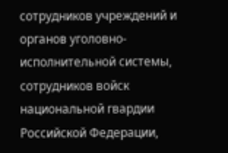сотрудников учреждений и органов уголовно-исполнительной системы, сотрудников войск национальной гвардии Российской Федерации,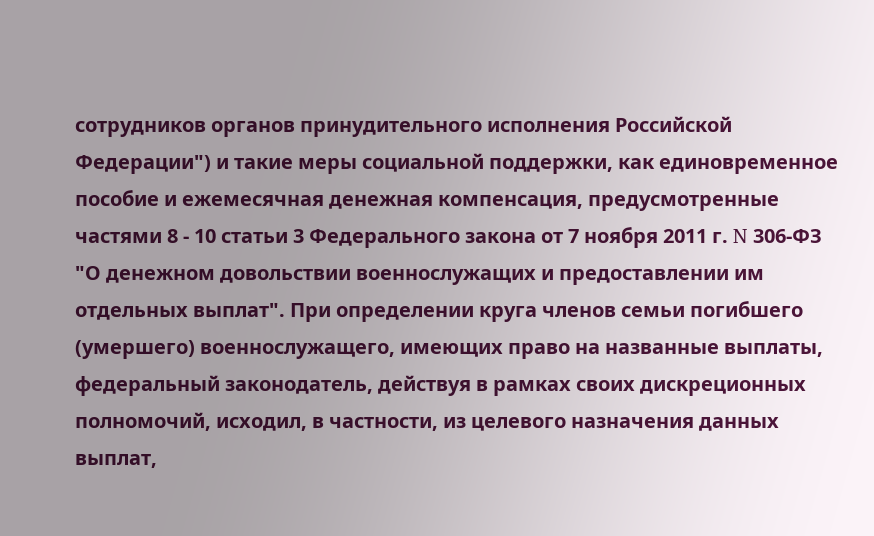сотрудников органов принудительного исполнения Российской Федерации") и такие меры социальной поддержки, как единовременное пособие и ежемесячная денежная компенсация, предусмотренные частями 8 - 10 статьи 3 Федерального закона от 7 ноября 2011 г. N 306-ФЗ "О денежном довольствии военнослужащих и предоставлении им отдельных выплат". При определении круга членов семьи погибшего (умершего) военнослужащего, имеющих право на названные выплаты, федеральный законодатель, действуя в рамках своих дискреционных полномочий, исходил, в частности, из целевого назначения данных выплат,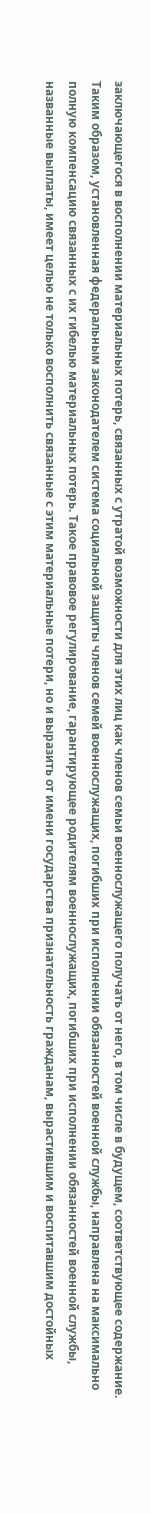заключающегося в восполнении материальных потерь, связанных с утратой возможности для этих лиц как членов семьи военнослужащего получать от него, в том числе в будущем, соответствующее содержание. Таким образом, установленная федеральным законодателем система социальной защиты членов семей военнослужащих, погибших при исполнении обязанностей военной службы, направлена на максимально полную компенсацию связанных с их гибелью материальных потерь. Такое правовое регулирование, гарантирующее родителям военнослужащих, погибших при исполнении обязанностей военной службы, названные выплаты, имеет целью не только восполнить связанные с этим материальные потери, но и выразить от имени государства признательность гражданам, вырастившим и воспитавшим достойных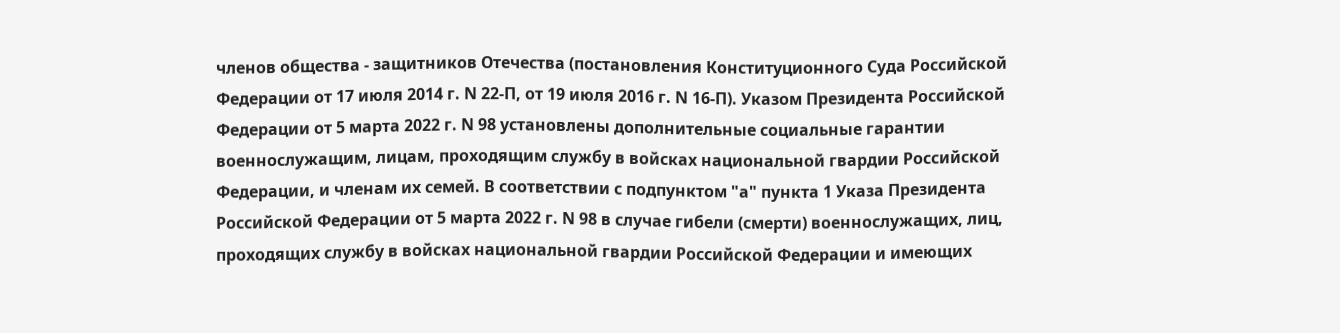членов общества - защитников Отечества (постановления Конституционного Суда Российской Федерации от 17 июля 2014 г. N 22-П, от 19 июля 2016 г. N 16-П). Указом Президента Российской Федерации от 5 марта 2022 г. N 98 установлены дополнительные социальные гарантии военнослужащим, лицам, проходящим службу в войсках национальной гвардии Российской Федерации, и членам их семей. В соответствии с подпунктом "а" пункта 1 Указа Президента Российской Федерации от 5 марта 2022 г. N 98 в случае гибели (смерти) военнослужащих, лиц, проходящих службу в войсках национальной гвардии Российской Федерации и имеющих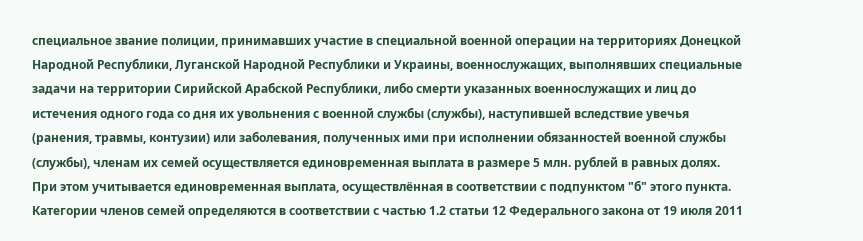специальное звание полиции, принимавших участие в специальной военной операции на территориях Донецкой Народной Республики, Луганской Народной Республики и Украины, военнослужащих, выполнявших специальные задачи на территории Сирийской Арабской Республики, либо смерти указанных военнослужащих и лиц до истечения одного года со дня их увольнения с военной службы (службы), наступившей вследствие увечья (ранения, травмы, контузии) или заболевания, полученных ими при исполнении обязанностей военной службы (службы), членам их семей осуществляется единовременная выплата в размере 5 млн. рублей в равных долях. При этом учитывается единовременная выплата, осуществлённая в соответствии с подпунктом "б" этого пункта. Категории членов семей определяются в соответствии с частью 1.2 статьи 12 Федерального закона от 19 июля 2011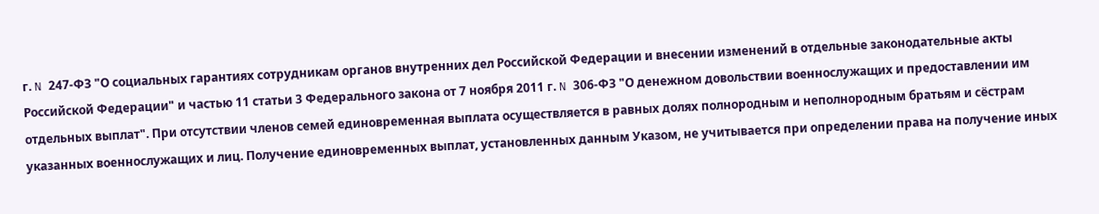г. N 247-ФЗ "О социальных гарантиях сотрудникам органов внутренних дел Российской Федерации и внесении изменений в отдельные законодательные акты Российской Федерации" и частью 11 статьи 3 Федерального закона от 7 ноября 2011 г. N 306-ФЗ "О денежном довольствии военнослужащих и предоставлении им отдельных выплат". При отсутствии членов семей единовременная выплата осуществляется в равных долях полнородным и неполнородным братьям и сёстрам указанных военнослужащих и лиц. Получение единовременных выплат, установленных данным Указом, не учитывается при определении права на получение иных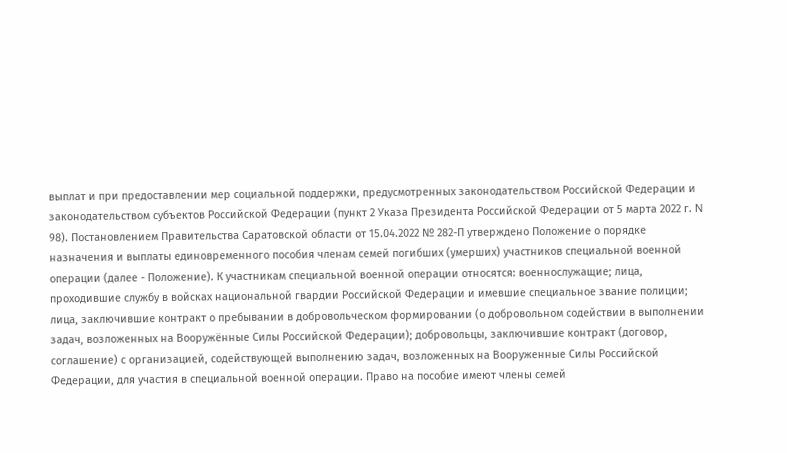выплат и при предоставлении мер социальной поддержки, предусмотренных законодательством Российской Федерации и законодательством субъектов Российской Федерации (пункт 2 Указа Президента Российской Федерации от 5 марта 2022 г. N 98). Постановлением Правительства Саратовской области от 15.04.2022 № 282-П утверждено Положение о порядке назначения и выплаты единовременного пособия членам семей погибших (умерших) участников специальной военной операции (далее - Положение). К участникам специальной военной операции относятся: военнослужащие; лица, проходившие службу в войсках национальной гвардии Российской Федерации и имевшие специальное звание полиции; лица, заключившие контракт о пребывании в добровольческом формировании (о добровольном содействии в выполнении задач, возложенных на Вооружённые Силы Российской Федерации); добровольцы, заключившие контракт (договор, соглашение) с организацией, содействующей выполнению задач, возложенных на Вооруженные Силы Российской Федерации, для участия в специальной военной операции. Право на пособие имеют члены семей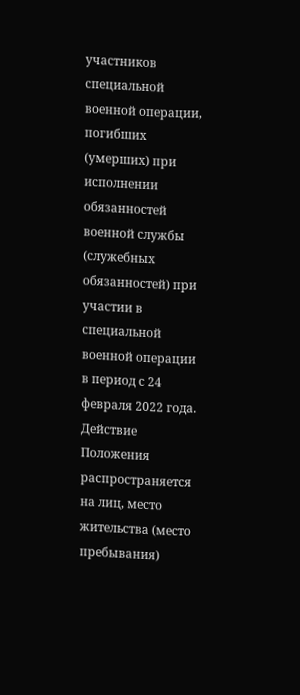участников специальной военной операции, погибших (умерших) при исполнении обязанностей военной службы (служебных обязанностей) при участии в специальной военной операции в период с 24 февраля 2022 года. Действие Положения распространяется на лиц, место жительства (место пребывания)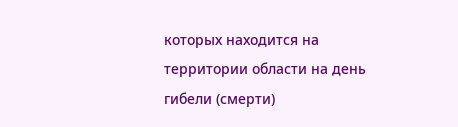которых находится на территории области на день гибели (смерти)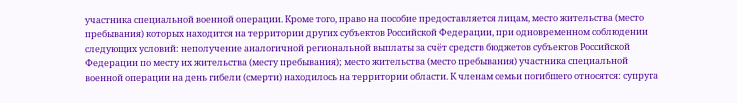участника специальной военной операции. Кроме того, право на пособие предоставляется лицам, место жительства (место пребывания) которых находится на территории других субъектов Российской Федерации, при одновременном соблюдении следующих условий: неполучение аналогичной региональной выплаты за счёт средств бюджетов субъектов Российской Федерации по месту их жительства (месту пребывания); место жительства (место пребывания) участника специальной военной операции на день гибели (смерти) находилось на территории области. К членам семьи погибшего относятся: супруга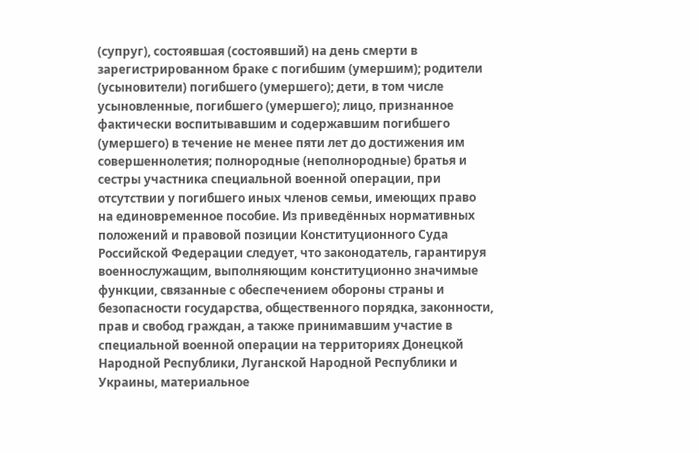(супруг), состоявшая (состоявший) на день смерти в зарегистрированном браке с погибшим (умершим); родители (усыновители) погибшего (умершего); дети, в том числе усыновленные, погибшего (умершего); лицо, признанное фактически воспитывавшим и содержавшим погибшего (умершего) в течение не менее пяти лет до достижения им совершеннолетия; полнородные (неполнородные) братья и сестры участника специальной военной операции, при отсутствии у погибшего иных членов семьи, имеющих право на единовременное пособие. Из приведённых нормативных положений и правовой позиции Конституционного Суда Российской Федерации следует, что законодатель, гарантируя военнослужащим, выполняющим конституционно значимые функции, связанные с обеспечением обороны страны и безопасности государства, общественного порядка, законности, прав и свобод граждан, а также принимавшим участие в специальной военной операции на территориях Донецкой Народной Республики, Луганской Народной Республики и Украины, материальное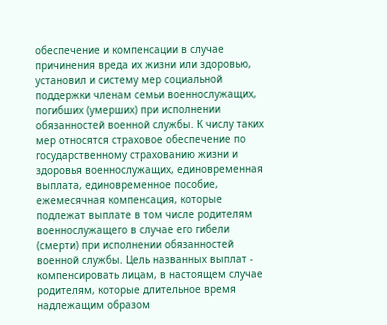обеспечение и компенсации в случае причинения вреда их жизни или здоровью, установил и систему мер социальной поддержки членам семьи военнослужащих, погибших (умерших) при исполнении обязанностей военной службы. К числу таких мер относятся страховое обеспечение по государственному страхованию жизни и здоровья военнослужащих, единовременная выплата, единовременное пособие, ежемесячная компенсация, которые подлежат выплате в том числе родителям военнослужащего в случае его гибели (смерти) при исполнении обязанностей военной службы. Цель названных выплат - компенсировать лицам, в настоящем случае родителям, которые длительное время надлежащим образом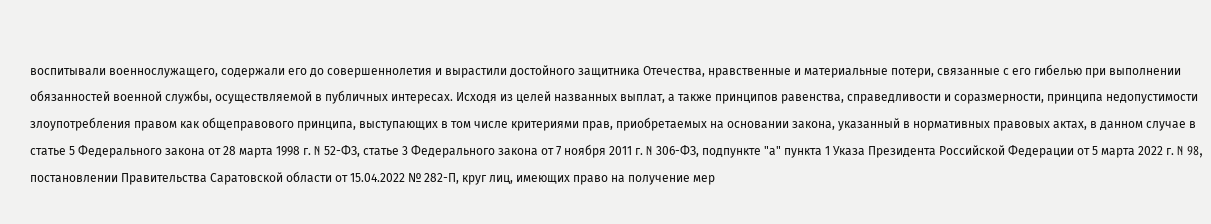воспитывали военнослужащего, содержали его до совершеннолетия и вырастили достойного защитника Отечества, нравственные и материальные потери, связанные с его гибелью при выполнении обязанностей военной службы, осуществляемой в публичных интересах. Исходя из целей названных выплат, а также принципов равенства, справедливости и соразмерности, принципа недопустимости злоупотребления правом как общеправового принципа, выступающих в том числе критериями прав, приобретаемых на основании закона, указанный в нормативных правовых актах, в данном случае в статье 5 Федерального закона от 28 марта 1998 г. N 52-ФЗ, статье 3 Федерального закона от 7 ноября 2011 г. N 306-ФЗ, подпункте "а" пункта 1 Указа Президента Российской Федерации от 5 марта 2022 г. N 98, постановлении Правительства Саратовской области от 15.04.2022 № 282-П, круг лиц, имеющих право на получение мер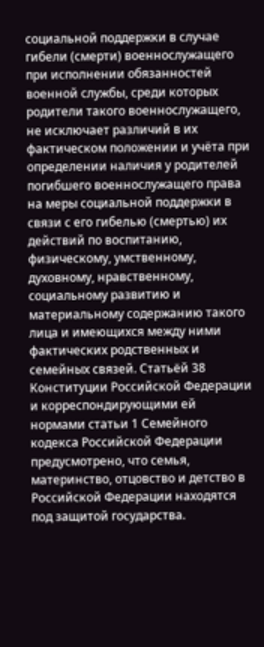социальной поддержки в случае гибели (смерти) военнослужащего при исполнении обязанностей военной службы, среди которых родители такого военнослужащего, не исключает различий в их фактическом положении и учёта при определении наличия у родителей погибшего военнослужащего права на меры социальной поддержки в связи с его гибелью (смертью) их действий по воспитанию, физическому, умственному, духовному, нравственному, социальному развитию и материальному содержанию такого лица и имеющихся между ними фактических родственных и семейных связей. Статьёй 38 Конституции Российской Федерации и корреспондирующими ей нормами статьи 1 Семейного кодекса Российской Федерации предусмотрено, что семья, материнство, отцовство и детство в Российской Федерации находятся под защитой государства.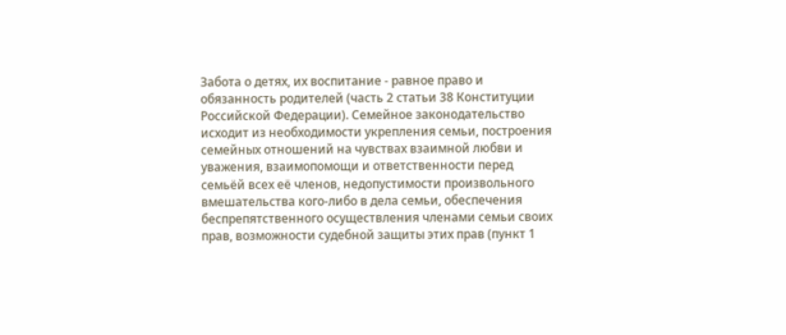Забота о детях, их воспитание - равное право и обязанность родителей (часть 2 статьи 38 Конституции Российской Федерации). Семейное законодательство исходит из необходимости укрепления семьи, построения семейных отношений на чувствах взаимной любви и уважения, взаимопомощи и ответственности перед семьёй всех её членов, недопустимости произвольного вмешательства кого-либо в дела семьи, обеспечения беспрепятственного осуществления членами семьи своих прав, возможности судебной защиты этих прав (пункт 1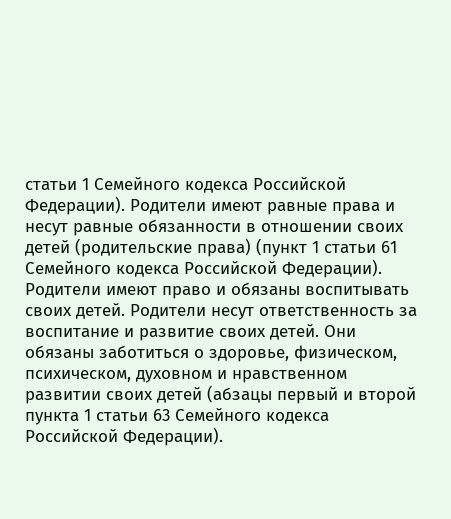статьи 1 Семейного кодекса Российской Федерации). Родители имеют равные права и несут равные обязанности в отношении своих детей (родительские права) (пункт 1 статьи 61 Семейного кодекса Российской Федерации). Родители имеют право и обязаны воспитывать своих детей. Родители несут ответственность за воспитание и развитие своих детей. Они обязаны заботиться о здоровье, физическом, психическом, духовном и нравственном развитии своих детей (абзацы первый и второй пункта 1 статьи 63 Семейного кодекса Российской Федерации).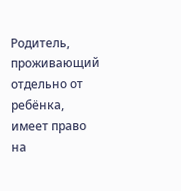Родитель, проживающий отдельно от ребёнка, имеет право на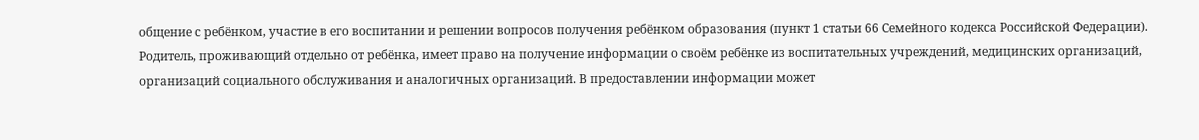общение с ребёнком, участие в его воспитании и решении вопросов получения ребёнком образования (пункт 1 статьи 66 Семейного кодекса Российской Федерации). Родитель, проживающий отдельно от ребёнка, имеет право на получение информации о своём ребёнке из воспитательных учреждений, медицинских организаций, организаций социального обслуживания и аналогичных организаций. В предоставлении информации может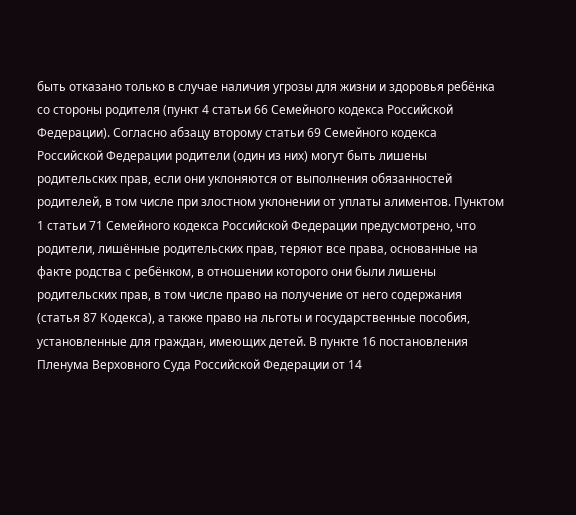быть отказано только в случае наличия угрозы для жизни и здоровья ребёнка со стороны родителя (пункт 4 статьи 66 Семейного кодекса Российской Федерации). Согласно абзацу второму статьи 69 Семейного кодекса Российской Федерации родители (один из них) могут быть лишены родительских прав, если они уклоняются от выполнения обязанностей родителей, в том числе при злостном уклонении от уплаты алиментов. Пунктом 1 статьи 71 Семейного кодекса Российской Федерации предусмотрено, что родители, лишённые родительских прав, теряют все права, основанные на факте родства с ребёнком, в отношении которого они были лишены родительских прав, в том числе право на получение от него содержания (статья 87 Кодекса), а также право на льготы и государственные пособия, установленные для граждан, имеющих детей. В пункте 16 постановления Пленума Верховного Суда Российской Федерации от 14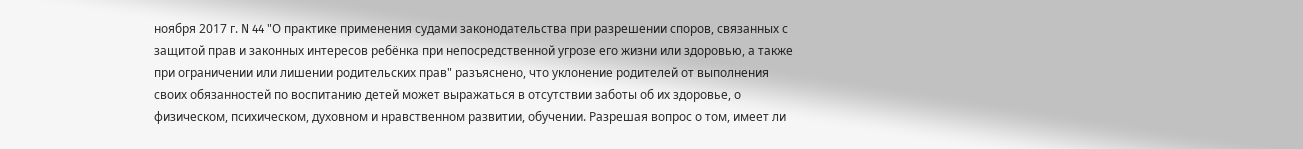ноября 2017 г. N 44 "О практике применения судами законодательства при разрешении споров, связанных с защитой прав и законных интересов ребёнка при непосредственной угрозе его жизни или здоровью, а также при ограничении или лишении родительских прав" разъяснено, что уклонение родителей от выполнения своих обязанностей по воспитанию детей может выражаться в отсутствии заботы об их здоровье, о физическом, психическом, духовном и нравственном развитии, обучении. Разрешая вопрос о том, имеет ли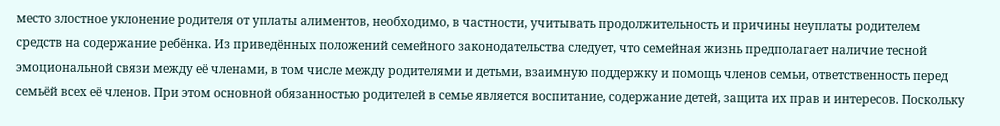место злостное уклонение родителя от уплаты алиментов, необходимо, в частности, учитывать продолжительность и причины неуплаты родителем средств на содержание ребёнка. Из приведённых положений семейного законодательства следует, что семейная жизнь предполагает наличие тесной эмоциональной связи между её членами, в том числе между родителями и детьми, взаимную поддержку и помощь членов семьи, ответственность перед семьёй всех её членов. При этом основной обязанностью родителей в семье является воспитание, содержание детей, защита их прав и интересов. Поскольку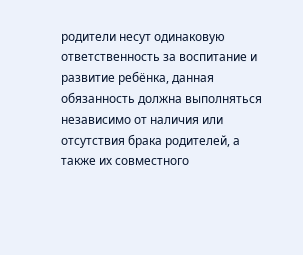родители несут одинаковую ответственность за воспитание и развитие ребёнка, данная обязанность должна выполняться независимо от наличия или отсутствия брака родителей, а также их совместного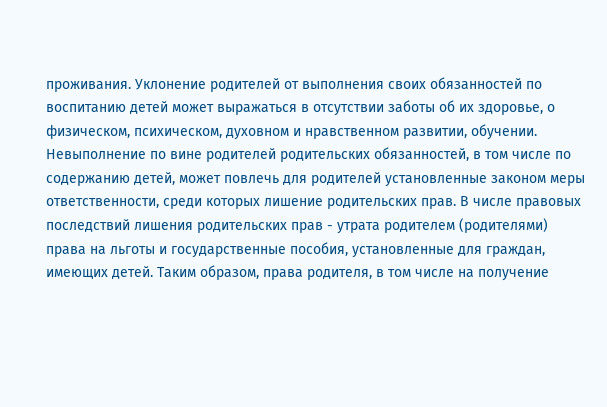проживания. Уклонение родителей от выполнения своих обязанностей по воспитанию детей может выражаться в отсутствии заботы об их здоровье, о физическом, психическом, духовном и нравственном развитии, обучении. Невыполнение по вине родителей родительских обязанностей, в том числе по содержанию детей, может повлечь для родителей установленные законом меры ответственности, среди которых лишение родительских прав. В числе правовых последствий лишения родительских прав - утрата родителем (родителями) права на льготы и государственные пособия, установленные для граждан, имеющих детей. Таким образом, права родителя, в том числе на получение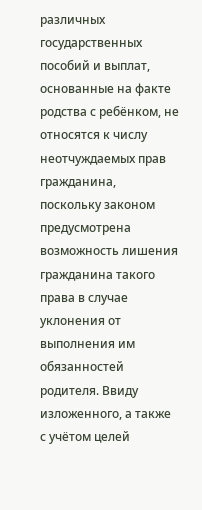различных государственных пособий и выплат, основанные на факте родства с ребёнком, не относятся к числу неотчуждаемых прав гражданина, поскольку законом предусмотрена возможность лишения гражданина такого права в случае уклонения от выполнения им обязанностей родителя. Ввиду изложенного, а также с учётом целей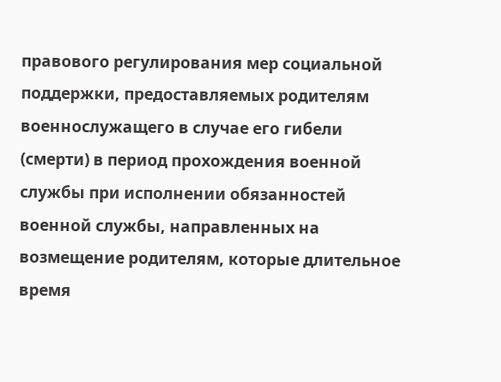правового регулирования мер социальной поддержки, предоставляемых родителям военнослужащего в случае его гибели (смерти) в период прохождения военной службы при исполнении обязанностей военной службы, направленных на возмещение родителям, которые длительное время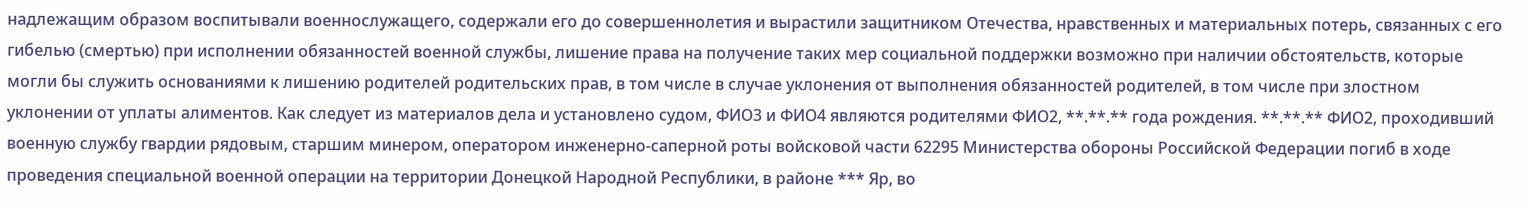надлежащим образом воспитывали военнослужащего, содержали его до совершеннолетия и вырастили защитником Отечества, нравственных и материальных потерь, связанных с его гибелью (смертью) при исполнении обязанностей военной службы, лишение права на получение таких мер социальной поддержки возможно при наличии обстоятельств, которые могли бы служить основаниями к лишению родителей родительских прав, в том числе в случае уклонения от выполнения обязанностей родителей, в том числе при злостном уклонении от уплаты алиментов. Как следует из материалов дела и установлено судом, ФИО3 и ФИО4 являются родителями ФИО2, **.**.** года рождения. **.**.** ФИО2, проходивший военную службу гвардии рядовым, старшим минером, оператором инженерно-саперной роты войсковой части 62295 Министерства обороны Российской Федерации погиб в ходе проведения специальной военной операции на территории Донецкой Народной Республики, в районе *** Яр, во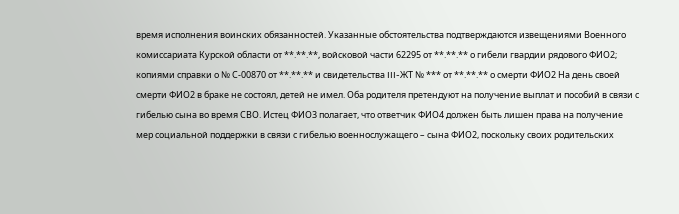время исполнения воинских обязанностей. Указанные обстоятельства подтверждаются извещениями Военного комиссариата Курской области от **.**.**, войсковой части 62295 от **.**.** о гибели гвардии рядового ФИО2; копиями справки о № С-00870 от **.**.** и свидетельства III-ЖТ № *** от **.**.** о смерти ФИО2 На день своей смерти ФИО2 в браке не состоял, детей не имел. Оба родителя претендуют на получение выплат и пособий в связи с гибелью сына во время СВО. Истец ФИО3 полагает, что ответчик ФИО4 должен быть лишен права на получение мер социальной поддержки в связи с гибелью военнослужащего – сына ФИО2, поскольку своих родительских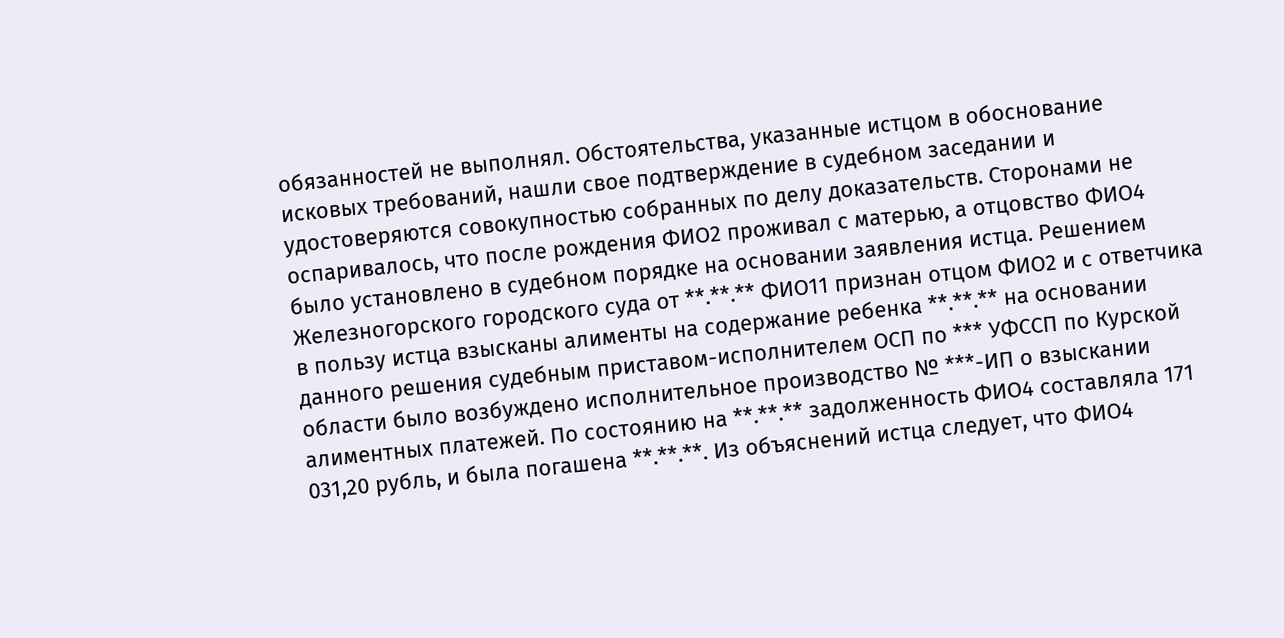обязанностей не выполнял. Обстоятельства, указанные истцом в обоснование исковых требований, нашли свое подтверждение в судебном заседании и удостоверяются совокупностью собранных по делу доказательств. Сторонами не оспаривалось, что после рождения ФИО2 проживал с матерью, а отцовство ФИО4 было установлено в судебном порядке на основании заявления истца. Решением Железногорского городского суда от **.**.** ФИО11 признан отцом ФИО2 и с ответчика в пользу истца взысканы алименты на содержание ребенка **.**.** на основании данного решения судебным приставом-исполнителем ОСП по *** УФССП по Курской области было возбуждено исполнительное производство № ***-ИП о взыскании алиментных платежей. По состоянию на **.**.** задолженность ФИО4 составляла 171 031,20 рубль, и была погашена **.**.**. Из объяснений истца следует, что ФИО4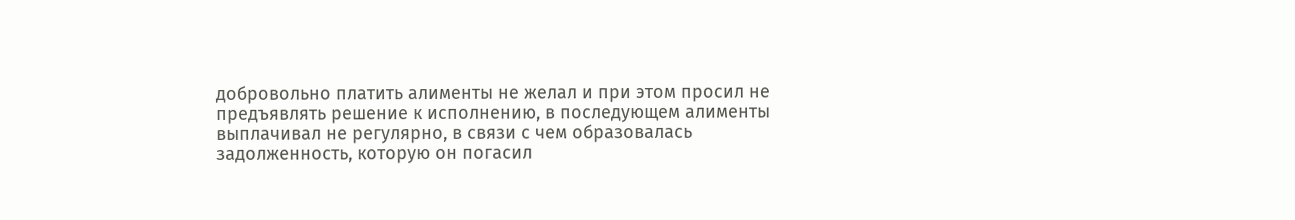добровольно платить алименты не желал и при этом просил не предъявлять решение к исполнению, в последующем алименты выплачивал не регулярно, в связи с чем образовалась задолженность, которую он погасил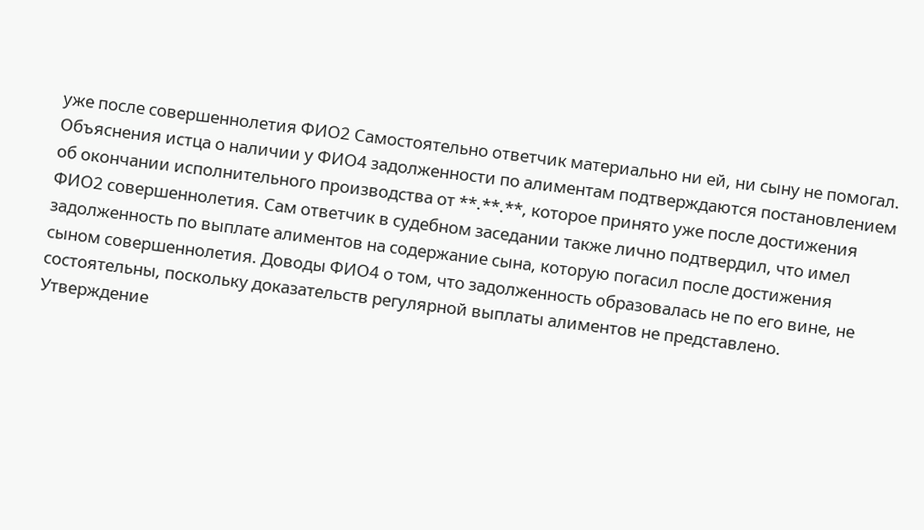уже после совершеннолетия ФИО2 Самостоятельно ответчик материально ни ей, ни сыну не помогал. Объяснения истца о наличии у ФИО4 задолженности по алиментам подтверждаются постановлением об окончании исполнительного производства от **.**.**, которое принято уже после достижения ФИО2 совершеннолетия. Сам ответчик в судебном заседании также лично подтвердил, что имел задолженность по выплате алиментов на содержание сына, которую погасил после достижения сыном совершеннолетия. Доводы ФИО4 о том, что задолженность образовалась не по его вине, не состоятельны, поскольку доказательств регулярной выплаты алиментов не представлено. Утверждение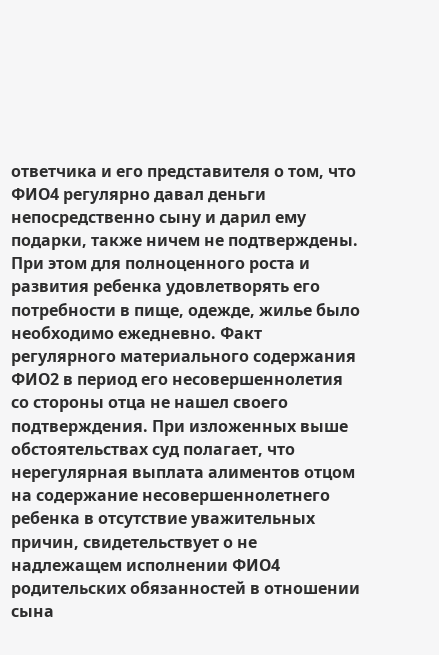ответчика и его представителя о том, что ФИО4 регулярно давал деньги непосредственно сыну и дарил ему подарки, также ничем не подтверждены. При этом для полноценного роста и развития ребенка удовлетворять его потребности в пище, одежде, жилье было необходимо ежедневно. Факт регулярного материального содержания ФИО2 в период его несовершеннолетия со стороны отца не нашел своего подтверждения. При изложенных выше обстоятельствах суд полагает, что нерегулярная выплата алиментов отцом на содержание несовершеннолетнего ребенка в отсутствие уважительных причин, свидетельствует о не надлежащем исполнении ФИО4 родительских обязанностей в отношении сына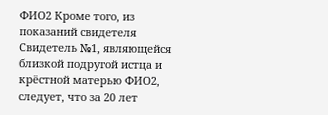ФИО2 Кроме того, из показаний свидетеля Свидетель №1, являющейся близкой подругой истца и крёстной матерью ФИО2, следует, что за 20 лет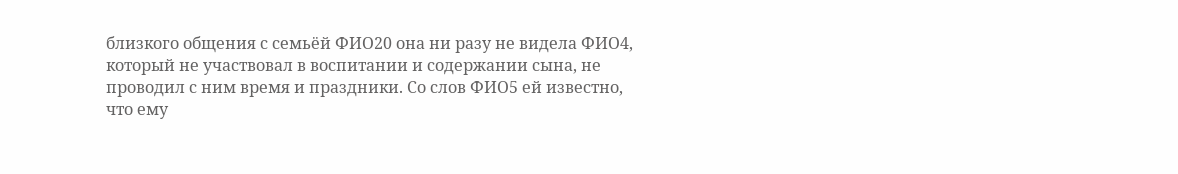близкого общения с семьёй ФИО20 она ни разу не видела ФИО4, который не участвовал в воспитании и содержании сына, не проводил с ним время и праздники. Со слов ФИО5 ей известно, что ему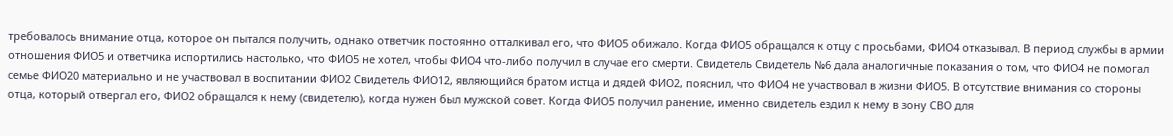требовалось внимание отца, которое он пытался получить, однако ответчик постоянно отталкивал его, что ФИО5 обижало. Когда ФИО5 обращался к отцу с просьбами, ФИО4 отказывал. В период службы в армии отношения ФИО5 и ответчика испортились настолько, что ФИО5 не хотел, чтобы ФИО4 что-либо получил в случае его смерти. Свидетель Свидетель №6 дала аналогичные показания о том, что ФИО4 не помогал семье ФИО20 материально и не участвовал в воспитании ФИО2 Свидетель ФИО12, являющийся братом истца и дядей ФИО2, пояснил, что ФИО4 не участвовал в жизни ФИО5. В отсутствие внимания со стороны отца, который отвергал его, ФИО2 обращался к нему (свидетелю), когда нужен был мужской совет. Когда ФИО5 получил ранение, именно свидетель ездил к нему в зону СВО для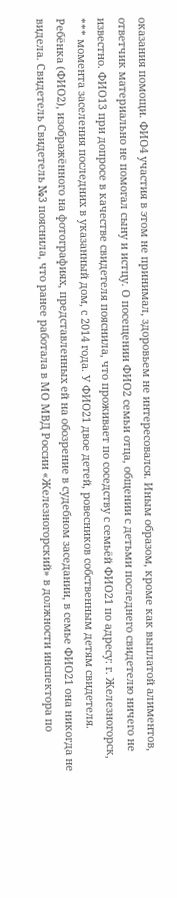оказания помощи. ФИО4 участия в этом не принимал, здоровьем не интересовался. Иным образом, кроме как выплатой алиментов, ответчик материально не помогал сыну и истцу. О посещении ФИО2 семьи отца, общении с детьми последнего свидетелю ничего не известно. ФИО13 при допросе в качестве свидетеля пояснила, что проживает по соседству с семьёй ФИО21 по адресу: г. Железногорск, *** момента заселения последних в указанный дом, с 2014 года. У ФИО21 двое детей, ровесников собственным детям свидетеля. Ребёнка (ФИО2), изображённого на фотографиях, представленных ей на обозрение в судебном заседании, в семье ФИО21 она никогда не видела. Свидетель Свидетель №3 пояснила, что ранее работала в МО МВД России «Железногорский» в должности инспектора по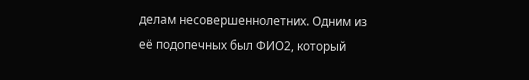делам несовершеннолетних. Одним из её подопечных был ФИО2, который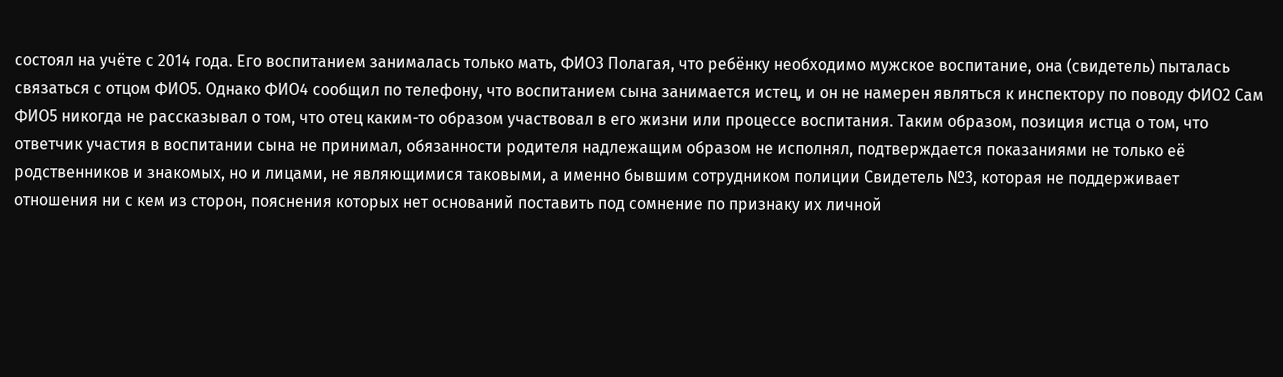состоял на учёте с 2014 года. Его воспитанием занималась только мать, ФИО3 Полагая, что ребёнку необходимо мужское воспитание, она (свидетель) пыталась связаться с отцом ФИО5. Однако ФИО4 сообщил по телефону, что воспитанием сына занимается истец, и он не намерен являться к инспектору по поводу ФИО2 Сам ФИО5 никогда не рассказывал о том, что отец каким-то образом участвовал в его жизни или процессе воспитания. Таким образом, позиция истца о том, что ответчик участия в воспитании сына не принимал, обязанности родителя надлежащим образом не исполнял, подтверждается показаниями не только её родственников и знакомых, но и лицами, не являющимися таковыми, а именно бывшим сотрудником полиции Свидетель №3, которая не поддерживает отношения ни с кем из сторон, пояснения которых нет оснований поставить под сомнение по признаку их личной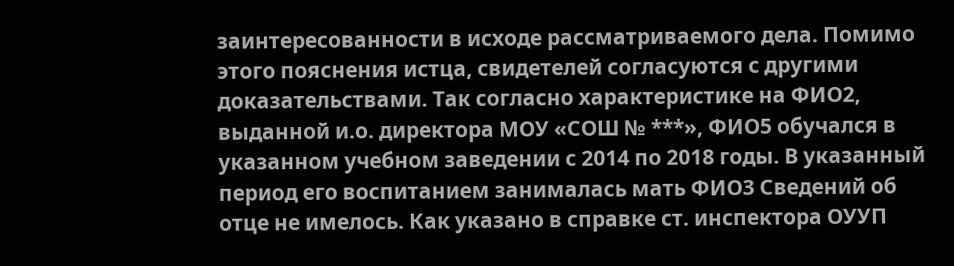заинтересованности в исходе рассматриваемого дела. Помимо этого пояснения истца, свидетелей согласуются с другими доказательствами. Так согласно характеристике на ФИО2, выданной и.о. директора МОУ «СОШ № ***», ФИО5 обучался в указанном учебном заведении с 2014 по 2018 годы. В указанный период его воспитанием занималась мать ФИО3 Сведений об отце не имелось. Как указано в справке ст. инспектора ОУУП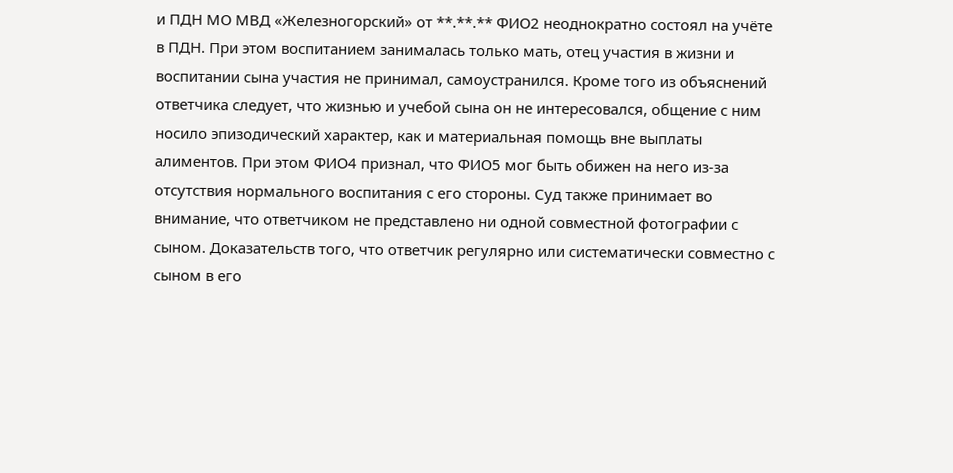и ПДН МО МВД «Железногорский» от **.**.** ФИО2 неоднократно состоял на учёте в ПДН. При этом воспитанием занималась только мать, отец участия в жизни и воспитании сына участия не принимал, самоустранился. Кроме того из объяснений ответчика следует, что жизнью и учебой сына он не интересовался, общение с ним носило эпизодический характер, как и материальная помощь вне выплаты алиментов. При этом ФИО4 признал, что ФИО5 мог быть обижен на него из-за отсутствия нормального воспитания с его стороны. Суд также принимает во внимание, что ответчиком не представлено ни одной совместной фотографии с сыном. Доказательств того, что ответчик регулярно или систематически совместно с сыном в его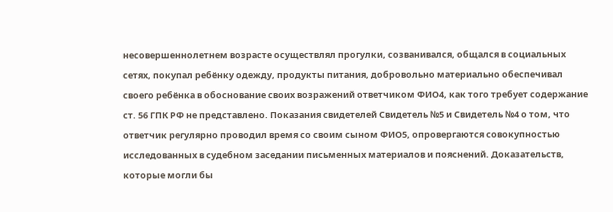несовершеннолетнем возрасте осуществлял прогулки, созванивался, общался в социальных сетях, покупал ребёнку одежду, продукты питания, добровольно материально обеспечивал своего ребёнка в обоснование своих возражений ответчиком ФИО4, как того требует содержание ст. 56 ГПК РФ не представлено. Показания свидетелей Свидетель №5 и Свидетель №4 о том, что ответчик регулярно проводил время со своим сыном ФИО5, опровергаются совокупностью исследованных в судебном заседании письменных материалов и пояснений. Доказательств, которые могли бы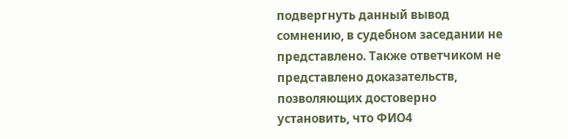подвергнуть данный вывод сомнению, в судебном заседании не представлено. Также ответчиком не представлено доказательств, позволяющих достоверно установить, что ФИО4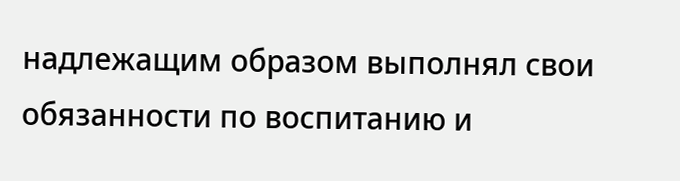надлежащим образом выполнял свои обязанности по воспитанию и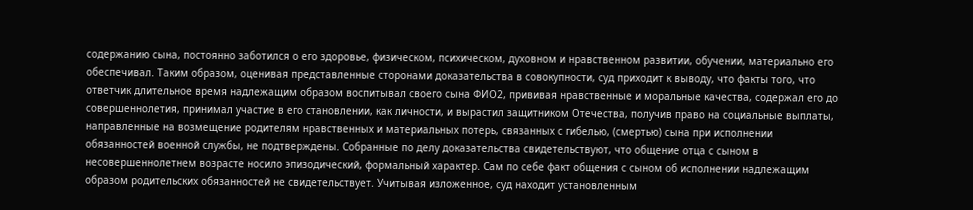содержанию сына, постоянно заботился о его здоровье, физическом, психическом, духовном и нравственном развитии, обучении, материально его обеспечивал. Таким образом, оценивая представленные сторонами доказательства в совокупности, суд приходит к выводу, что факты того, что ответчик длительное время надлежащим образом воспитывал своего сына ФИО2, прививая нравственные и моральные качества, содержал его до совершеннолетия, принимал участие в его становлении, как личности, и вырастил защитником Отечества, получив право на социальные выплаты, направленные на возмещение родителям нравственных и материальных потерь, связанных с гибелью, (смертью) сына при исполнении обязанностей военной службы, не подтверждены. Собранные по делу доказательства свидетельствуют, что общение отца с сыном в несовершеннолетнем возрасте носило эпизодический, формальный характер. Сам по себе факт общения с сыном об исполнении надлежащим образом родительских обязанностей не свидетельствует. Учитывая изложенное, суд находит установленным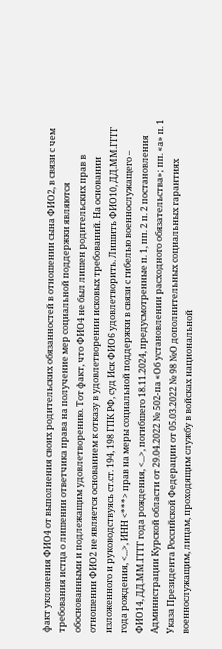факт уклонения ФИО4 от выполнения своих родительских обязанностей в отношении сына ФИО2, в связи с чем требования истца о лишении ответчика права на получение мер социальной поддержки являются обоснованными и подлежащим удовлетворению. Тот факт, что ФИО4 не был лишен родительских прав в отношении ФИО2 не является основанием к отказу в удовлетворении исковых требований. На основании изложенного и руководствуясь ст.ст. 194, 198 ГПК РФ, суд Иск ФИО6 удовлетворить. Лишить ФИО10, ДД.ММ.ГГГГ года рождения, <...>, ИНН <***> прав на меры социальной поддержки в связи с гибелью военнослужащего – ФИО14, ДД.ММ.ГГГГ года рождения, <...>, погибшего 18.11.2024, предусмотренные п. 1, пп. 2 п. 2 постановления Администрации Курской области от 29.04.2022 № 502-па «Об установлении расходного обязательства»; пп. «а» п. 1 Указа Президента Российской Федерации от 05.03.2022 № 98 №О дополнительных социальных гарантиях военнослужащим, лицам, проходящим службу в войсках национальной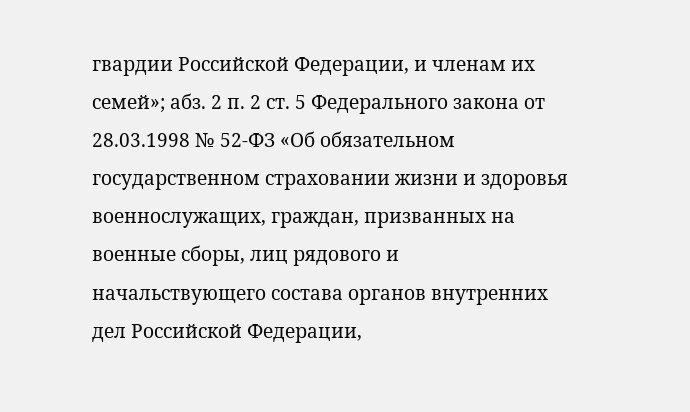гвардии Российской Федерации, и членам их семей»; абз. 2 п. 2 ст. 5 Федерального закона от 28.03.1998 № 52-ФЗ «Об обязательном государственном страховании жизни и здоровья военнослужащих, граждан, призванных на военные сборы, лиц рядового и начальствующего состава органов внутренних дел Российской Федерации,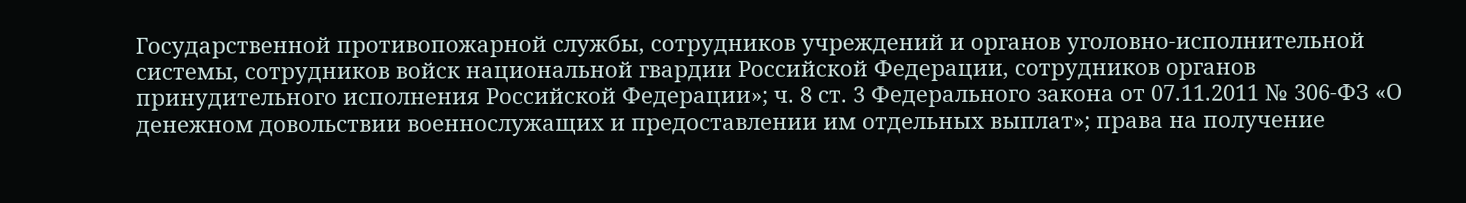Государственной противопожарной службы, сотрудников учреждений и органов уголовно-исполнительной системы, сотрудников войск национальной гвардии Российской Федерации, сотрудников органов принудительного исполнения Российской Федерации»; ч. 8 ст. 3 Федерального закона от 07.11.2011 № 306-ФЗ «О денежном довольствии военнослужащих и предоставлении им отдельных выплат»; права на получение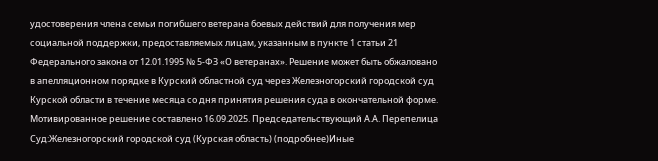удостоверения члена семьи погибшего ветерана боевых действий для получения мер социальной поддержки, предоставляемых лицам, указанным в пункте 1 статьи 21 Федерального закона от 12.01.1995 № 5-ФЗ «О ветеранах». Решение может быть обжаловано в апелляционном порядке в Курский областной суд через Железногорский городской суд Курской области в течение месяца со дня принятия решения суда в окончательной форме. Мотивированное решение составлено 16.09.2025. Председательствующий А.А. Перепелица Суд:Железногорский городской суд (Курская область) (подробнее)Иные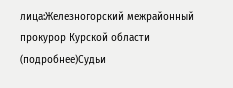лица:Железногорский межрайонный прокурор Курской области (подробнее)Судьи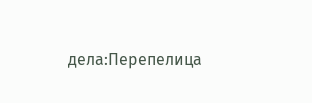дела:Перепелица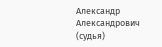Александр Александрович (судья)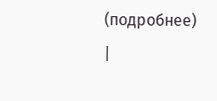(подробнее) |